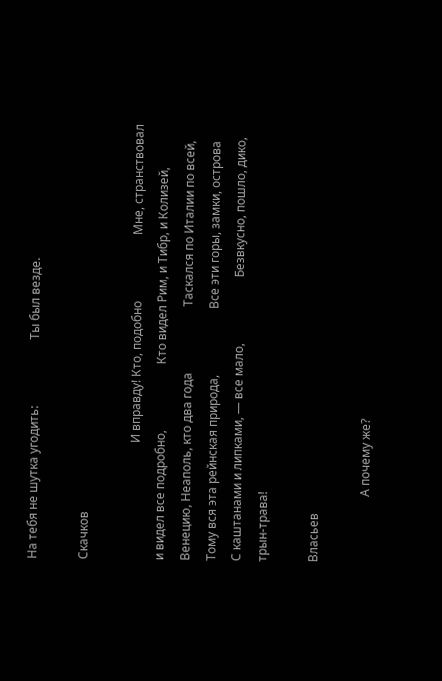На тебя не шутка угодить:                      Ты был везде.

Скачков

                                       И вправду! Кто, подобно                      Мне, странствовал и видел все подробно,                      Кто видел Рим, и Тибр, и Колизей,                      Венецию, Неаполь, кто два года                      Таскался по Италии по всей,                      Тому вся эта рейнская природа,                      Все эти горы, замки, острова                      С каштанами и липками, — все мало,                      Безвкусно, пошло, дико, трын-трава!

Власьев

                      А почему же?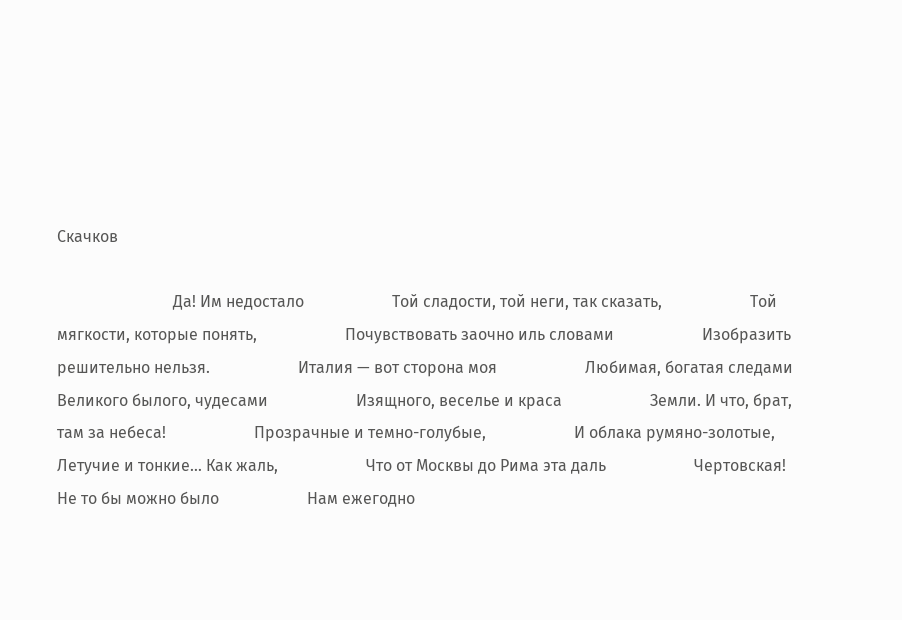Скачков

                             Да! Им недостало                      Той сладости, той неги, так сказать,                      Той мягкости, которые понять,                      Почувствовать заочно иль словами                      Изобразить решительно нельзя.                      Италия — вот сторона моя                      Любимая, богатая следами                      Великого былого, чудесами                      Изящного, веселье и краса                      Земли. И что, брат, там за небеса!                      Прозрачные и темно-голубые,                      И облака румяно-золотые,                      Летучие и тонкие… Как жаль,                      Что от Москвы до Рима эта даль                      Чертовская! Не то бы можно было                      Нам ежегодно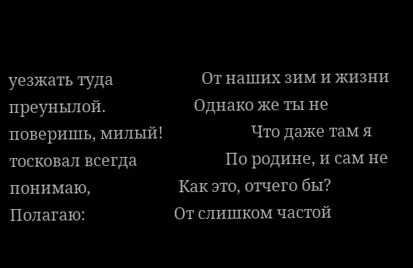уезжать туда                      От наших зим и жизни преунылой.                      Однако же ты не поверишь, милый!                      Что даже там я тосковал всегда                      По родине, и сам не понимаю,                      Как это, отчего бы? Полагаю:                      От слишком частой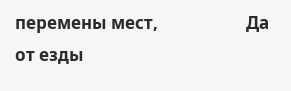перемены мест,                      Да от езды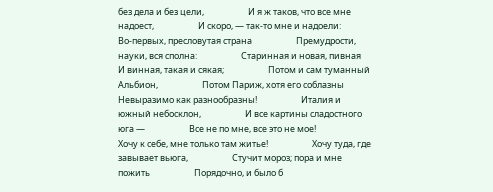без дела и без цели,                      И я ж таков, что все мне надоест,                      И скоро, — так-то мне и надоели:                      Во-первых, пресловутая страна                      Премудрости, науки, вся сполна:                      Старинная и новая, пивная                      И винная, такая и сякая;                      Потом и сам туманный Альбион,                      Потом Париж, хотя его соблазны                      Невыразимо как разнообразны!                      Италия и южный небосклон,                      И все картины сладостного юга —                      Все не по мне, все это не мое!                      Хочу к себе, мне только там житье!                      Хочу туда, где завывает вьюга,                      Стучит мороз; пора и мне пожить                      Порядочно, и было б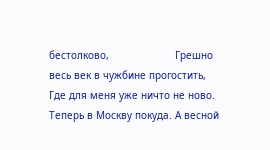бестолково,                      Грешно весь век в чужбине прогостить,                      Где для меня уже ничто не ново.                      Теперь в Москву покуда. А весной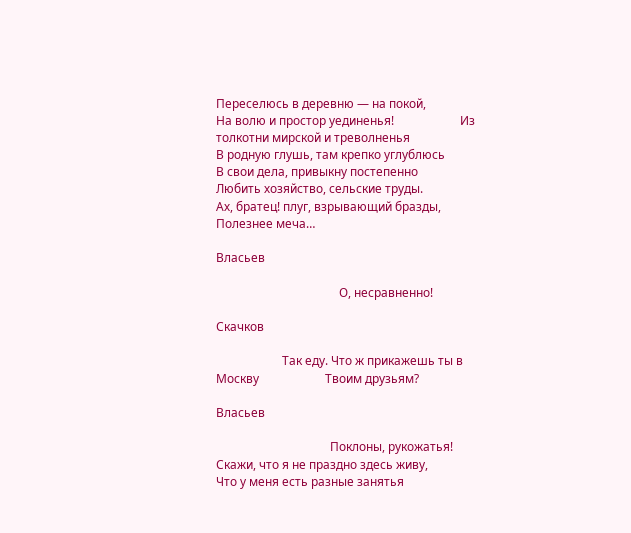Переселюсь в деревню — на покой,                      На волю и простор уединенья!                      Из толкотни мирской и треволненья                      В родную глушь, там крепко углублюсь                      В свои дела, привыкну постепенно                      Любить хозяйство, сельские труды.                      Ах, братец! плуг, взрывающий бразды,                      Полезнее меча…

Власьев

                                         О, несравненно!

Скачков

                      Так еду. Что ж прикажешь ты в Москву                      Твоим друзьям?

Власьев

                                      Поклоны, рукожатья!                      Скажи, что я не праздно здесь живу,                      Что у меня есть разные занятья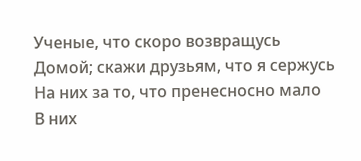Ученые, что скоро возвращусь                      Домой; скажи друзьям, что я сержусь                      На них за то, что пренесносно мало                      В них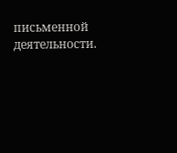письменной деятельности.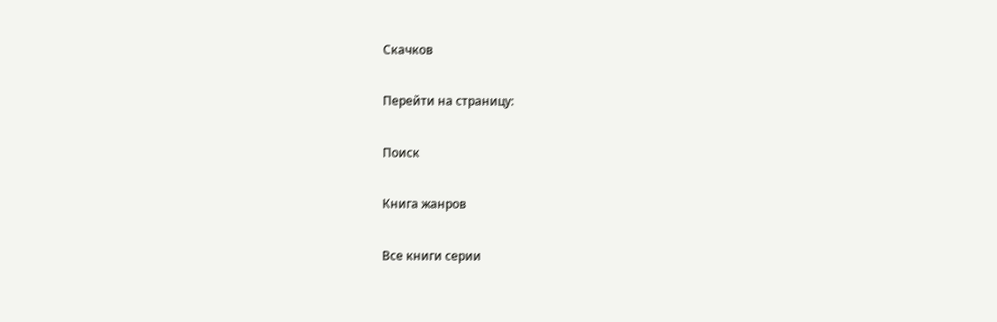Скачков

Перейти на страницу:

Поиск

Книга жанров

Все книги серии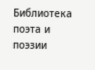Библиотека поэта и поэзии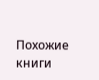Похожие книги